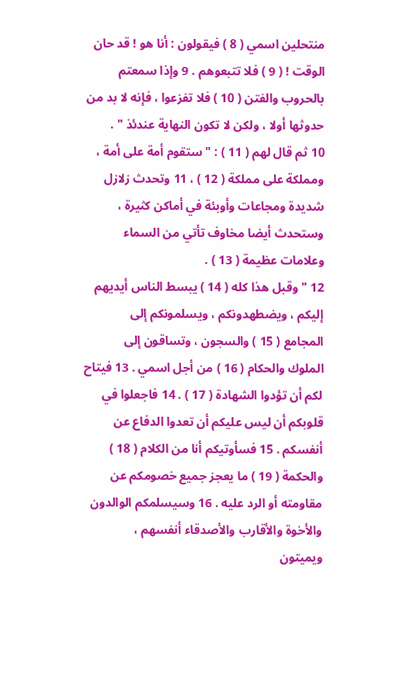منتحلين اسمي ( 8 ) فيقولون : أنا هو ! قد حان
الوقت ! ( 9 ) فلا تتبعوهم . 9 وإذا سمعتم
بالحروب والفتن ( 10 ) فلا تفزعوا ، فإنه لا بد من
حدوثها أولا ، ولكن لا تكون النهاية عندئذ " .
10 ثم قال لهم ( 11 ) : " ستقوم أمة على أمة ،
ومملكة على مملكة ( 12 ) ، 11 وتحدث زلازل
شديدة ومجاعات وأوبئة في أماكن كثيرة ،
وستحدث أيضا مخاوف تأتي من السماء
وعلامات عظيمة ( 13 ) .
12 " وقبل هذا كله ( 14 ) يبسط الناس أيديهم
إليكم ، ويضطهدونكم ، ويسلمونكم إلى
المجامع ( 15 ) والسجون ، وتساقون إلى
الملوك والحكام ( 16 ) من أجل اسمي . 13 فيتاح
لكم أن تؤدوا الشهادة ( 17 ) . 14 فاجعلوا في
قلوبكم أن ليس عليكم أن تعدوا الدفاع عن
أنفسكم . 15 فسأوتيكم أنا من الكلام ( 18 )
والحكمة ( 19 ) ما يعجز جميع خصومكم عن
مقاومته أو الرد عليه . 16 وسيسلمكم الوالدون
والأخوة والأقارب والأصدقاء أنفسهم ،
ويميتون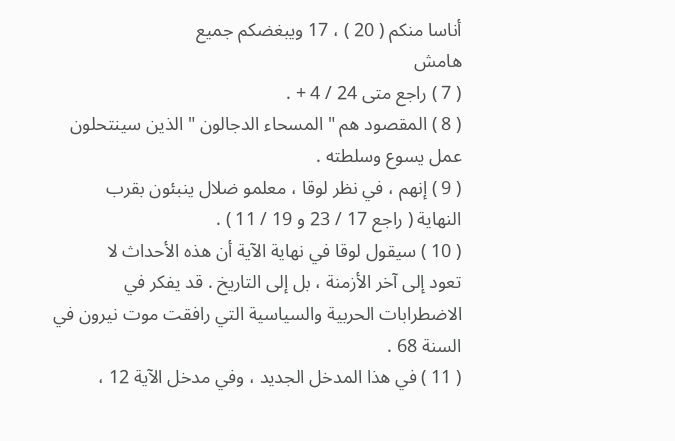أناسا منكم ( 20 ) ، 17 ويبغضكم جميع
هامش
( 7 ) راجع متى 24 / 4 + .
( 8 ) المقصود هم " المسحاء الدجالون " الذين سينتحلون
عمل يسوع وسلطته .
( 9 ) إنهم ، في نظر لوقا ، معلمو ضلال ينبئون بقرب
النهاية ( راجع 17 / 23 و 19 / 11 ) .
( 10 ) سيقول لوقا في نهاية الآية أن هذه الأحداث لا
تعود إلى آخر الأزمنة ، بل إلى التاريخ . قد يفكر في
الاضطرابات الحربية والسياسية التي رافقت موت نيرون في
السنة 68 .
( 11 ) في هذا المدخل الجديد ، وفي مدخل الآية 12 ،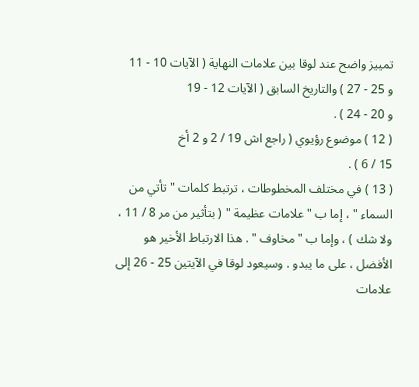تمييز واضح عند لوقا بين علامات النهاية ( الآيات 10 - 11
و 25 - 27 ) والتاريخ السابق ( الآيات 12 - 19
و 20 - 24 ) .
( 12 ) موضوع رؤيوي ( راجع اش 19 / 2 و 2 أخ
15 / 6 ) .
( 13 ) في مختلف المخطوطات ، ترتبط كلمات " تأتي من
السماء " ، إما ب " علامات عظيمة " ( بتأثير من مر 8 / 11 ،
ولا شك ) ، وإما ب " مخاوف " . هذا الارتباط الأخير هو
الأفضل ، على ما يبدو . وسيعود لوقا في الآيتين 25 - 26 إلى
علامات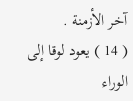آخر الأزمنة .
( 14 ) يعود لوقا إلى الوراء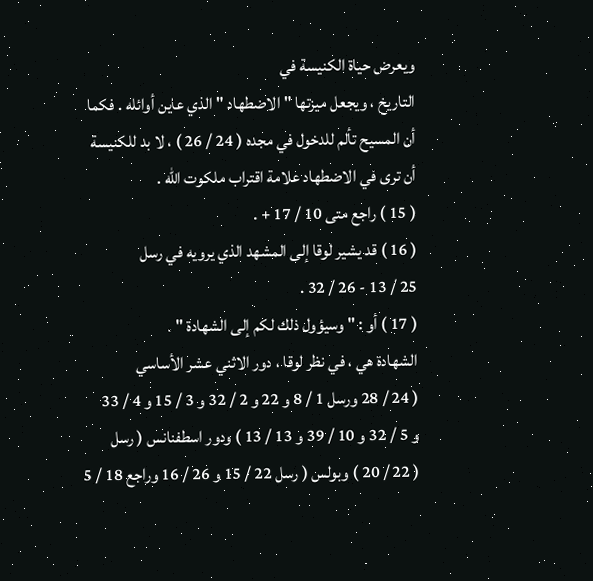ويعرض حياة الكنيسة في
التاريخ ، ويجعل ميزتها " الاضطهاد " الذي عاين أوائله . فكما
أن المسيح تألم للدخول في مجده ( 24 / 26 ) ، لا بد للكنيسة
أن ترى في الاضطهاد علامة اقتراب ملكوت الله .
( 15 ) راجع متى 10 / 17 + .
( 16 ) قد يشير لوقا إلى المشهد الذي يرويه في رسل
25 / 13 - 26 / 32 .
( 17 ) أو : " وسيؤول ذلك لكم إلى الشهادة " .
الشهادة هي ، في نظر لوقا ، دور الاثني عشر الأساسي
( 24 / 28 ورسل 1 / 8 و 22 و 2 / 32 و 3 / 15 و 4 / 33
و 5 / 32 و 10 / 39 و 13 / 13 ) ودور اسطفنانس ( رسل
( 22 / 20 ) وبولس ( رسل 22 / 15 و 26 / 16 وراجع 18 / 5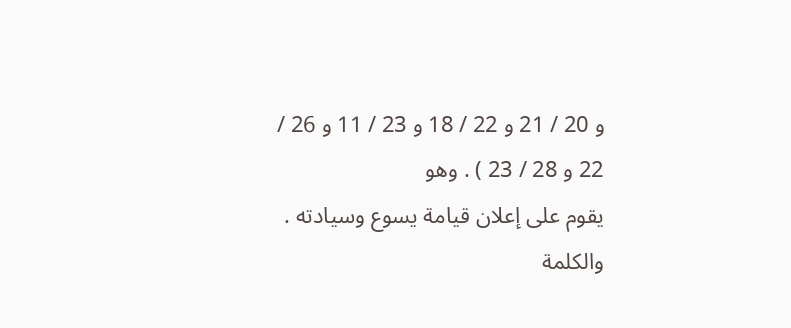و 20 / 21 و 22 / 18 و 23 / 11 و 26 / 22 و 28 / 23 ) . وهو
يقوم على إعلان قيامة يسوع وسيادته . والكلمة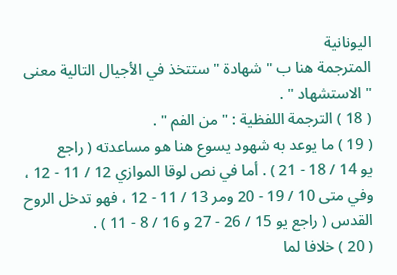اليونانية
المترجمة هنا ب " شهادة " ستتخذ في الأجيال التالية معنى
" الاستشهاد " .
( 18 ) الترجمة اللفظية : " من الفم " .
( 19 ) ما يوعد به شهود يسوع هنا هو مساعدته ( راجع
يو 14 / 18 - 21 ) . أما في نص لوقا الموازي 12 / 11 - 12 ،
وفي متى 10 / 19 - 20 ومر 13 / 11 - 12 ، فهو تدخل الروح
القدس ( راجع يو 15 / 26 - 27 و 16 / 8 - 11 ) .
( 20 ) خلافا لما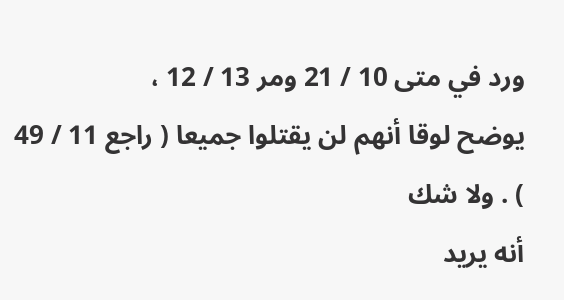ورد في متى 10 / 21 ومر 13 / 12 ،
يوضح لوقا أنهم لن يقتلوا جميعا ( راجع 11 / 49 ) . ولا شك
أنه يريد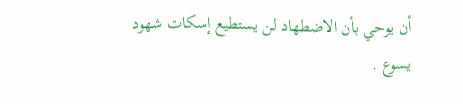أن يوحي بأن الاضطهاد لن يستطيع إسكات شهود
يسوع .